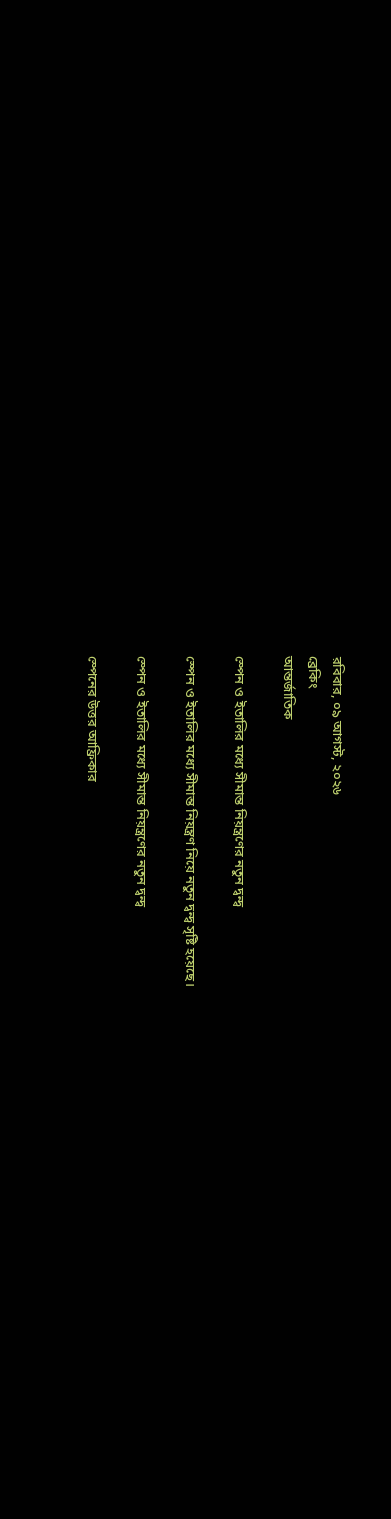রবিবার, ০৯ আগস্ট, ২০২৬
ব্রেকিং
আন্তর্জাতিক

স্পেন ও ইতালির মধ্যে সীমান্ত নিয়ন্ত্রণের নতুন দ্বন্দ্ব

স্পেন ও ইতালির মধ্যে সীমান্ত নিয়ন্ত্রণ নিয়ে নতুন দ্বন্দ্ব সৃষ্টি হয়েছে।

স্পেন ও ইতালির মধ্যে সীমান্ত নিয়ন্ত্রণের নতুন দ্বন্দ্ব

স্পেনের উত্তর আফ্রিকার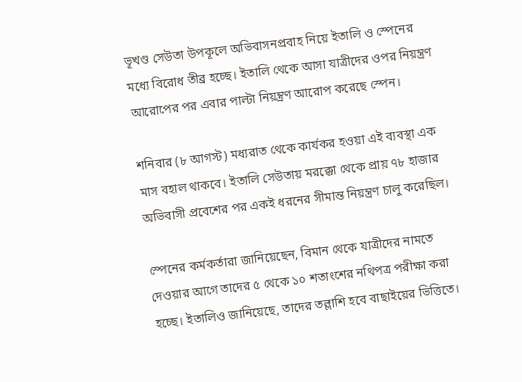ভূখণ্ড সেউতা উপকূলে অভিবাসনপ্রবাহ নিয়ে ইতালি ও স্পেনের মধ্যে বিরোধ তীব্র হচ্ছে। ইতালি থেকে আসা যাত্রীদের ওপর নিয়ন্ত্রণ আরোপের পর এবার পাল্টা নিয়ন্ত্রণ আরোপ করেছে স্পেন।

শনিবার (৮ আগস্ট) মধ্যরাত থেকে কার্যকর হওয়া এই ব্যবস্থা এক মাস বহাল থাকবে। ইতালি সেউতায় মরক্কো থেকে প্রায় ৭৮ হাজার অভিবাসী প্রবেশের পর একই ধরনের সীমান্ত নিয়ন্ত্রণ চালু করেছিল।

স্পেনের কর্মকর্তারা জানিয়েছেন, বিমান থেকে যাত্রীদের নামতে দেওয়ার আগে তাদের ৫ থেকে ১০ শতাংশের নথিপত্র পরীক্ষা করা হচ্ছে। ইতালিও জানিয়েছে, তাদের তল্লাশি হবে বাছাইয়ের ভিত্তিতে।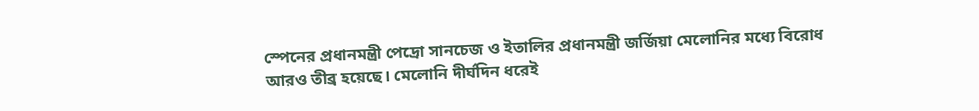স্পেনের প্রধানমন্ত্রী পেদ্রো সানচেজ ও ইতালির প্রধানমন্ত্রী জর্জিয়া মেলোনির মধ্যে বিরোধ আরও তীব্র হয়েছে। মেলোনি দীর্ঘদিন ধরেই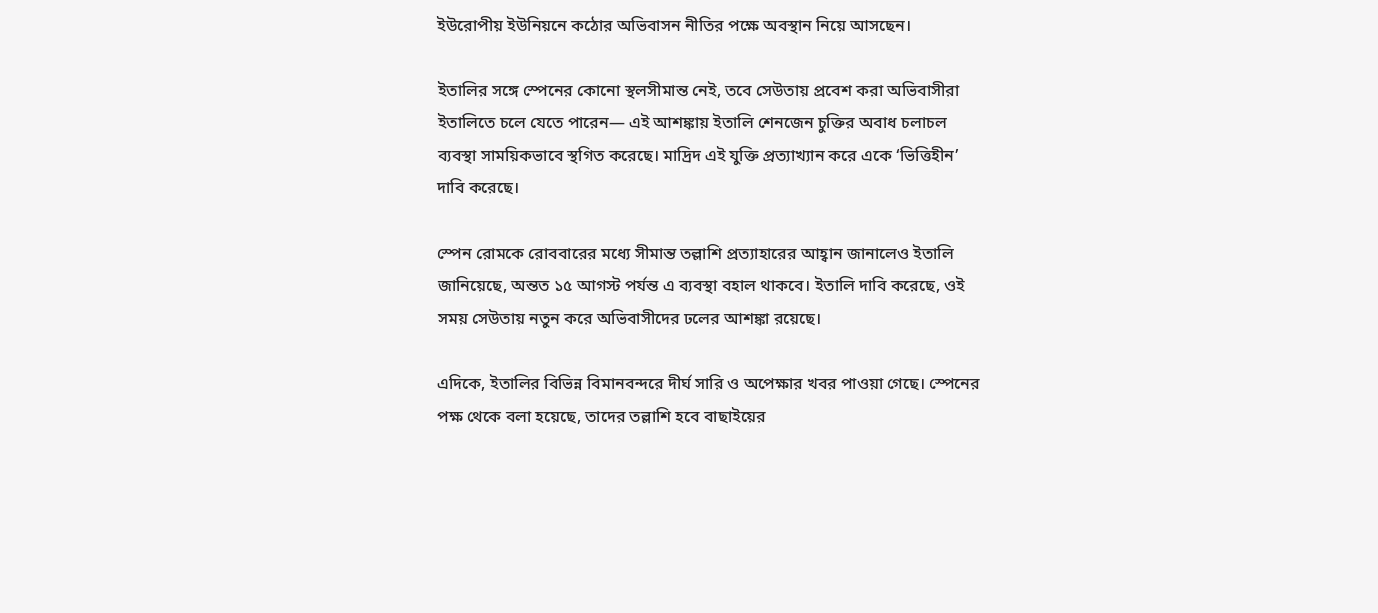ইউরোপীয় ইউনিয়নে কঠোর অভিবাসন নীতির পক্ষে অবস্থান নিয়ে আসছেন।

ইতালির সঙ্গে স্পেনের কোনো স্থলসীমান্ত নেই, তবে সেউতায় প্রবেশ করা অভিবাসীরা ইতালিতে চলে যেতে পারেন— এই আশঙ্কায় ইতালি শেনজেন চুক্তির অবাধ চলাচল ব্যবস্থা সাময়িকভাবে স্থগিত করেছে। মাদ্রিদ এই যুক্তি প্রত্যাখ্যান করে একে ‘ভিত্তিহীন’ দাবি করেছে।

স্পেন রোমকে রোববারের মধ্যে সীমান্ত তল্লাশি প্রত্যাহারের আহ্বান জানালেও ইতালি জানিয়েছে, অন্তত ১৫ আগস্ট পর্যন্ত এ ব্যবস্থা বহাল থাকবে। ইতালি দাবি করেছে, ওই সময় সেউতায় নতুন করে অভিবাসীদের ঢলের আশঙ্কা রয়েছে।

এদিকে, ইতালির বিভিন্ন বিমানবন্দরে দীর্ঘ সারি ও অপেক্ষার খবর পাওয়া গেছে। স্পেনের পক্ষ থেকে বলা হয়েছে, তাদের তল্লাশি হবে বাছাইয়ের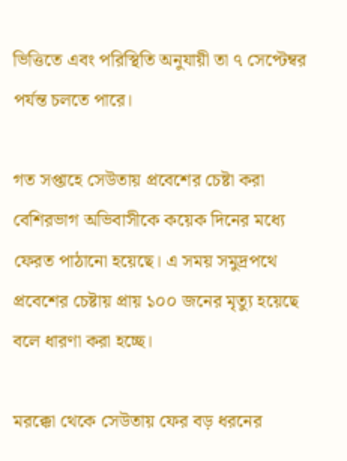ভিত্তিতে এবং পরিস্থিতি অনুযায়ী তা ৭ সেপ্টেম্বর পর্যন্ত চলতে পারে।

গত সপ্তাহে সেউতায় প্রবেশের চেষ্টা করা বেশিরভাগ অভিবাসীকে কয়েক দিনের মধ্যে ফেরত পাঠানো হয়েছে। এ সময় সমুদ্রপথে প্রবেশের চেষ্টায় প্রায় ১০০ জনের মৃত্যু হয়েছে বলে ধারণা করা হচ্ছে।

মরক্কো থেকে সেউতায় ফের বড় ধরনের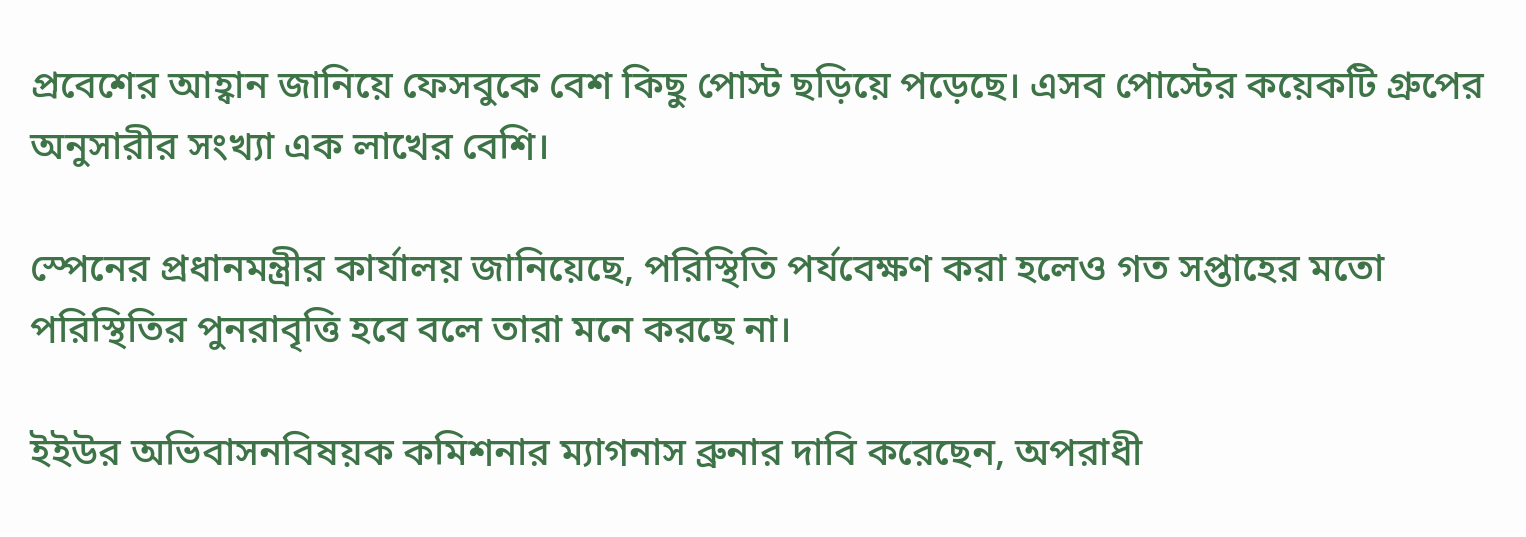প্রবেশের আহ্বান জানিয়ে ফেসবুকে বেশ কিছু পোস্ট ছড়িয়ে পড়েছে। এসব পোস্টের কয়েকটি গ্রুপের অনুসারীর সংখ্যা এক লাখের বেশি।

স্পেনের প্রধানমন্ত্রীর কার্যালয় জানিয়েছে, পরিস্থিতি পর্যবেক্ষণ করা হলেও গত সপ্তাহের মতো পরিস্থিতির পুনরাবৃত্তি হবে বলে তারা মনে করছে না।

ইইউর অভিবাসনবিষয়ক কমিশনার ম্যাগনাস ব্রুনার দাবি করেছেন, অপরাধী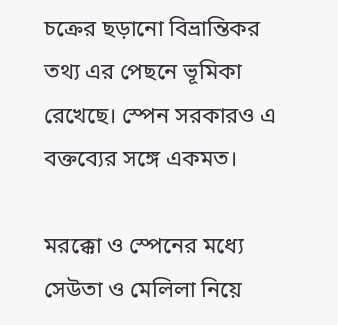চক্রের ছড়ানো বিভ্রান্তিকর তথ্য এর পেছনে ভূমিকা রেখেছে। স্পেন সরকারও এ বক্তব্যের সঙ্গে একমত।

মরক্কো ও স্পেনের মধ্যে সেউতা ও মেলিলা নিয়ে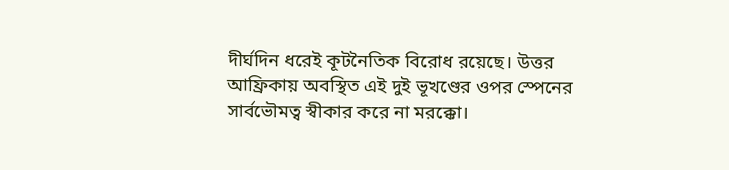দীর্ঘদিন ধরেই কূটনৈতিক বিরোধ রয়েছে। উত্তর আফ্রিকায় অবস্থিত এই দুই ভূখণ্ডের ওপর স্পেনের সার্বভৌমত্ব স্বীকার করে না মরক্কো।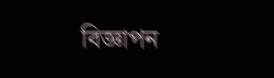বিজ্ঞাপন